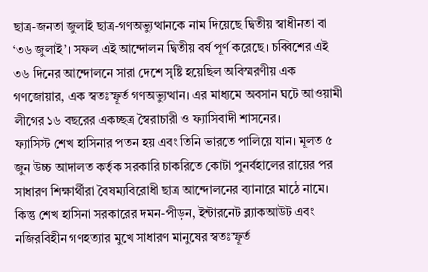ছাত্র-জনতা জুলাই ছাত্র-গণঅভ্যুত্থানকে নাম দিয়েছে দ্বিতীয় স্বাধীনতা বা ‘৩৬ জুলাই’। সফল এই আন্দোলন দ্বিতীয় বর্ষ পূর্ণ করেছে। চব্বিশের এই ৩৬ দিনের আন্দোলনে সারা দেশে সৃষ্টি হয়েছিল অবিস্মরণীয় এক গণজোয়ার, এক স্বতঃস্ফূর্ত গণঅভ্যুত্থান। এর মাধ্যমে অবসান ঘটে আওয়ামী লীগের ১৬ বছরের একচ্ছত্র স্বৈরাচারী ও ফ্যাসিবাদী শাসনের।
ফ্যাসিস্ট শেখ হাসিনার পতন হয় এবং তিনি ভারতে পালিয়ে যান। মূলত ৫ জুন উচ্চ আদালত কর্তৃক সরকারি চাকরিতে কোটা পুনর্বহালের রায়ের পর সাধারণ শিক্ষার্থীরা বৈষম্যবিরোধী ছাত্র আন্দোলনের ব্যানারে মাঠে নামে। কিন্তু শেখ হাসিনা সরকারের দমন-পীড়ন, ইন্টারনেট ব্ল্যাকআউট এবং নজিরবিহীন গণহত্যার মুখে সাধারণ মানুষের স্বতঃস্ফূর্ত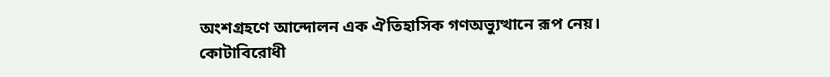অংশগ্রহণে আন্দোলন এক ঐতিহাসিক গণঅভ্যুত্থানে রূপ নেয়।
কোটাবিরোধী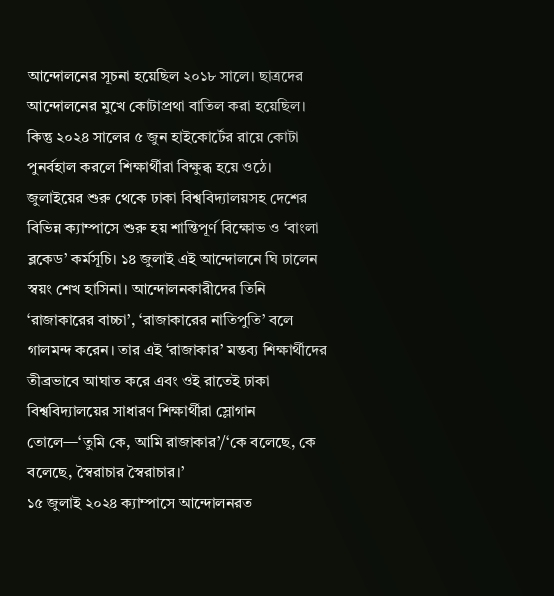আন্দোলনের সূচনা হয়েছিল ২০১৮ সালে। ছাত্রদের আন্দোলনের মুখে কোটাপ্রথা বাতিল করা হয়েছিল। কিন্তু ২০২৪ সালের ৫ জুন হাইকোর্টের রায়ে কোটা পুনর্বহাল করলে শিক্ষার্থীরা বিক্ষুব্ধ হয়ে ওঠে। জুলাইয়ের শুরু থেকে ঢাকা বিশ্ববিদ্যালয়সহ দেশের বিভিন্ন ক্যাম্পাসে শুরু হয় শান্তিপূর্ণ বিক্ষোভ ও ‘বাংলা ব্লকেড’ কর্মসূচি। ১৪ জুলাই এই আন্দোলনে ঘি ঢালেন স্বয়ং শেখ হাসিনা। আন্দোলনকারীদের তিনি ‘রাজাকারের বাচ্চা’, ‘রাজাকারের নাতিপুতি’ বলে গালমন্দ করেন। তার এই ‘রাজাকার’ মন্তব্য শিক্ষার্থীদের তীব্রভাবে আঘাত করে এবং ওই রাতেই ঢাকা বিশ্ববিদ্যালয়ের সাধারণ শিক্ষার্থীরা স্লোগান তোলে—‘তুমি কে, আমি রাজাকার’/‘কে বলেছে, কে বলেছে, স্বৈরাচার স্বৈরাচার।’
১৫ জুলাই ২০২৪ ক্যাম্পাসে আন্দোলনরত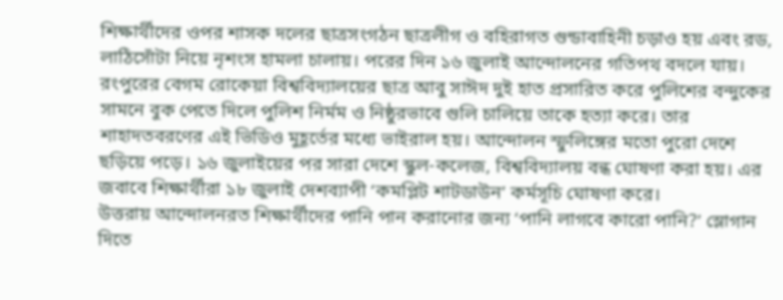শিক্ষার্থীদের ওপর শাসক দলের ছাত্রসংগঠন ছাত্রলীগ ও বহিরাগত গুন্ডাবাহিনী চড়াও হয় এবং রড, লাঠিসোঁটা নিয়ে নৃশংস হামলা চালায়। পরের দিন ১৬ জুলাই আন্দোলনের গতিপথ বদলে যায়। রংপুরের বেগম রোকেয়া বিশ্ববিদ্যালয়ের ছাত্র আবু সাঈদ দুই হাত প্রসারিত করে পুলিশের বন্দুকের সামনে বুক পেতে দিলে পুলিশ নির্মম ও নিষ্ঠুরভাবে গুলি চালিয়ে তাকে হত্যা করে। তার শাহাদতবরণের এই ভিডিও মুহূর্তের মধ্যে ভাইরাল হয়। আন্দোলন স্ফুলিঙ্গের মতো পুরো দেশে ছড়িয়ে পড়ে। ১৬ জুলাইয়ের পর সারা দেশে স্কুল-কলেজ, বিশ্ববিদ্যালয় বন্ধ ঘোষণা করা হয়। এর জবাবে শিক্ষার্থীরা ১৮ জুলাই দেশব্যাপী ‘কমপ্লিট শাটডাউন’ কর্মসূচি ঘোষণা করে।
উত্তরায় আন্দোলনরত শিক্ষার্থীদের পানি পান করানোর জন্য ‘পানি লাগবে কারো পানি?’ স্লোগান দিতে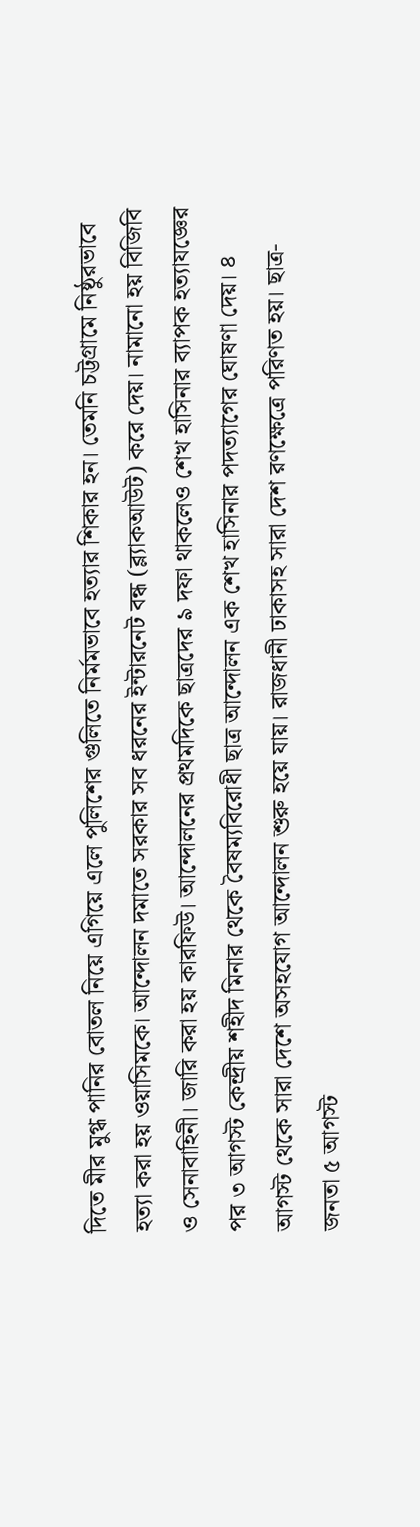দিতে মীর মুগ্ধ পানির বোতল নিয়ে এগিয়ে এলে পুলিশের গুলিতে নির্মমভাবে হত্যার শিকার হন। তেমনি চট্টগ্রামে নিষ্ঠুরভাবে হত্যা করা হয় ওয়াসিমকে। আন্দোলন দমাতে সরকার সব ধরনের ইন্টারনেট বন্ধ (ব্ল্যাকআউট) করে দেয়। নামানো হয় বিজিবি ও সেনাবাহিনী। জারি করা হয় কারফিউ। আন্দোলনের প্রথমদিকে ছাত্রদের ৯ দফা থাকলেও শেখ হাসিনার ব্যাপক হত্যাযজ্ঞের পর ৩ আগস্ট কেন্দ্রীয় শহীদ মিনার থেকে বৈষম্যবিরোধী ছাত্র আন্দোলন এক শেখ হাসিনার পদত্যাগের ঘোষণা দেয়। ৪ আগস্ট থেকে সারা দেশে অসহযোগ আন্দোলন শুরু হয়ে যায়। রাজধানী ঢাকাসহ সারা দেশ রণক্ষেত্রে পরিণত হয়। ছাত্র-জনতা ৫ আগস্ট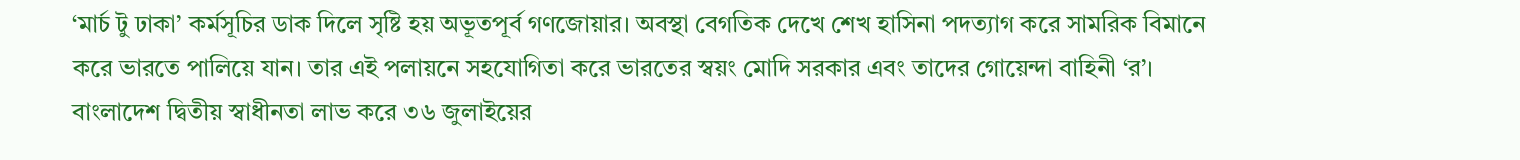‘মার্চ টু ঢাকা’ কর্মসূচির ডাক দিলে সৃষ্টি হয় অভূতপূর্ব গণজোয়ার। অবস্থা বেগতিক দেখে শেখ হাসিনা পদত্যাগ করে সামরিক বিমানে করে ভারতে পালিয়ে যান। তার এই পলায়নে সহযোগিতা করে ভারতের স্বয়ং মোদি সরকার এবং তাদের গোয়েন্দা বাহিনী ‘র’। বাংলাদেশ দ্বিতীয় স্বাধীনতা লাভ করে ৩৬ জুলাইয়ের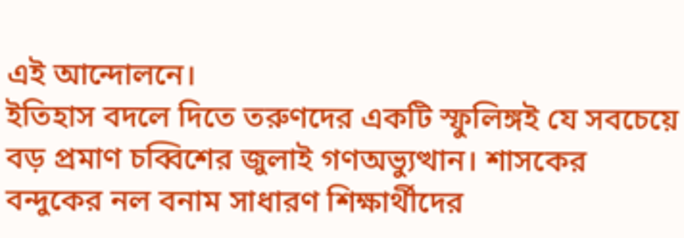এই আন্দোলনে।
ইতিহাস বদলে দিতে তরুণদের একটি স্ফুলিঙ্গই যে সবচেয়ে বড় প্রমাণ চব্বিশের জুলাই গণঅভ্যুত্থান। শাসকের বন্দুকের নল বনাম সাধারণ শিক্ষার্থীদের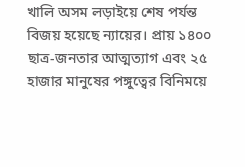খালি অসম লড়াইয়ে শেষ পর্যন্ত বিজয় হয়েছে ন্যায়ের। প্রায় ১৪০০ ছাত্র-জনতার আত্মত্যাগ এবং ২৫ হাজার মানুষের পঙ্গুত্বের বিনিময়ে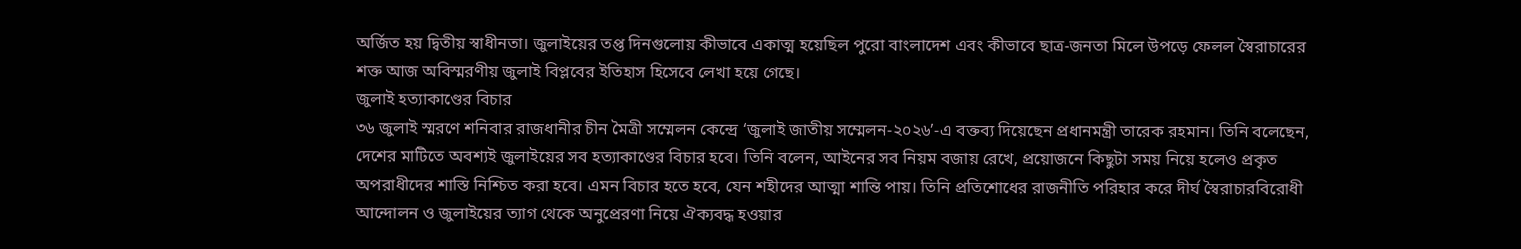অর্জিত হয় দ্বিতীয় স্বাধীনতা। জুলাইয়ের তপ্ত দিনগুলোয় কীভাবে একাত্ম হয়েছিল পুরো বাংলাদেশ এবং কীভাবে ছাত্র-জনতা মিলে উপড়ে ফেলল স্বৈরাচারের শক্ত আজ অবিস্মরণীয় জুলাই বিপ্লবের ইতিহাস হিসেবে লেখা হয়ে গেছে।
জুলাই হত্যাকাণ্ডের বিচার
৩৬ জুলাই স্মরণে শনিবার রাজধানীর চীন মৈত্রী সম্মেলন কেন্দ্রে ‘জুলাই জাতীয় সম্মেলন-২০২৬’-এ বক্তব্য দিয়েছেন প্রধানমন্ত্রী তারেক রহমান। তিনি বলেছেন, দেশের মাটিতে অবশ্যই জুলাইয়ের সব হত্যাকাণ্ডের বিচার হবে। তিনি বলেন, আইনের সব নিয়ম বজায় রেখে, প্রয়োজনে কিছুটা সময় নিয়ে হলেও প্রকৃত অপরাধীদের শাস্তি নিশ্চিত করা হবে। এমন বিচার হতে হবে, যেন শহীদের আত্মা শান্তি পায়। তিনি প্রতিশোধের রাজনীতি পরিহার করে দীর্ঘ স্বৈরাচারবিরোধী আন্দোলন ও জুলাইয়ের ত্যাগ থেকে অনুপ্রেরণা নিয়ে ঐক্যবদ্ধ হওয়ার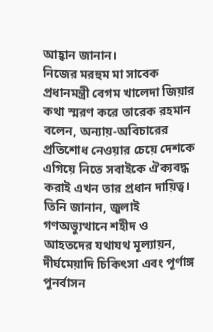আহ্বান জানান।
নিজের মরহুম মা সাবেক প্রধানমন্ত্রী বেগম খালেদা জিয়ার কথা স্মরণ করে তারেক রহমান বলেন, অন্যায়-অবিচারের প্রতিশোধ নেওয়ার চেয়ে দেশকে এগিয়ে নিতে সবাইকে ঐক্যবদ্ধ করাই এখন তার প্রধান দায়িত্ব। তিনি জানান, জুলাই গণঅভ্যুত্থানে শহীদ ও আহতদের যথাযথ মূল্যায়ন, দীর্ঘমেয়াদি চিকিৎসা এবং পূর্ণাঙ্গ পুনর্বাসন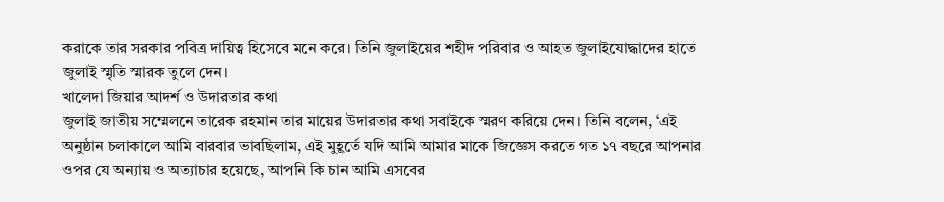করাকে তার সরকার পবিত্র দায়িত্ব হিসেবে মনে করে। তিনি জুলাইয়ের শহীদ পরিবার ও আহত জুলাইযোদ্ধাদের হাতে জুলাই স্মৃতি স্মারক তুলে দেন।
খালেদা জিয়ার আদর্শ ও উদারতার কথা
জুলাই জাতীয় সম্মেলনে তারেক রহমান তার মায়ের উদারতার কথা সবাইকে স্মরণ করিয়ে দেন। তিনি বলেন, ‘এই অনুষ্ঠান চলাকালে আমি বারবার ভাবছিলাম, এই মুহূর্তে যদি আমি আমার মাকে জিজ্ঞেস করতে গত ১৭ বছরে আপনার ওপর যে অন্যায় ও অত্যাচার হয়েছে, আপনি কি চান আমি এসবের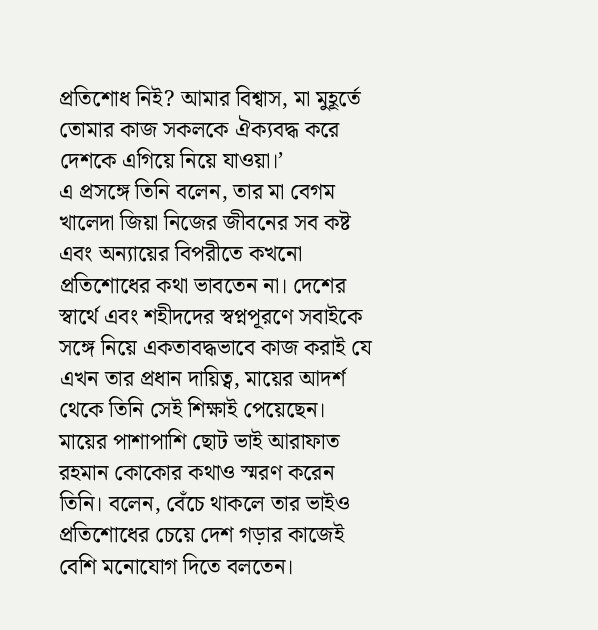প্রতিশোধ নিই? আমার বিশ্বাস, মা মুহূর্তে তোমার কাজ সকলকে ঐক্যবদ্ধ করে দেশকে এগিয়ে নিয়ে যাওয়া।’
এ প্রসঙ্গে তিনি বলেন, তার মা বেগম খালেদা জিয়া নিজের জীবনের সব কষ্ট এবং অন্যায়ের বিপরীতে কখনো প্রতিশোধের কথা ভাবতেন না। দেশের স্বার্থে এবং শহীদদের স্বপ্নপূরণে সবাইকে সঙ্গে নিয়ে একতাবদ্ধভাবে কাজ করাই যে এখন তার প্রধান দায়িত্ব, মায়ের আদর্শ থেকে তিনি সেই শিক্ষাই পেয়েছেন। মায়ের পাশাপাশি ছোট ভাই আরাফাত রহমান কোকোর কথাও স্মরণ করেন তিনি। বলেন, বেঁচে থাকলে তার ভাইও প্রতিশোধের চেয়ে দেশ গড়ার কাজেই বেশি মনোযোগ দিতে বলতেন।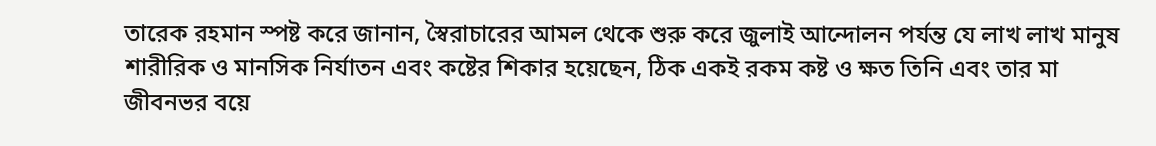তারেক রহমান স্পষ্ট করে জানান, স্বৈরাচারের আমল থেকে শুরু করে জুলাই আন্দোলন পর্যন্ত যে লাখ লাখ মানুষ শারীরিক ও মানসিক নির্যাতন এবং কষ্টের শিকার হয়েছেন, ঠিক একই রকম কষ্ট ও ক্ষত তিনি এবং তার মা জীবনভর বয়ে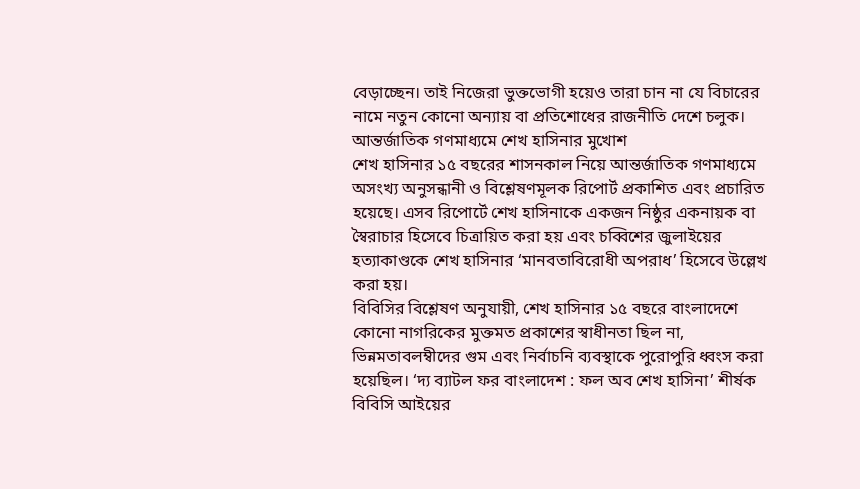বেড়াচ্ছেন। তাই নিজেরা ভুক্তভোগী হয়েও তারা চান না যে বিচারের নামে নতুন কোনো অন্যায় বা প্রতিশোধের রাজনীতি দেশে চলুক।
আন্তর্জাতিক গণমাধ্যমে শেখ হাসিনার মুখোশ
শেখ হাসিনার ১৫ বছরের শাসনকাল নিয়ে আন্তর্জাতিক গণমাধ্যমে অসংখ্য অনুসন্ধানী ও বিশ্লেষণমূলক রিপোর্ট প্রকাশিত এবং প্রচারিত হয়েছে। এসব রিপোর্টে শেখ হাসিনাকে একজন নিষ্ঠুর একনায়ক বা স্বৈরাচার হিসেবে চিত্রায়িত করা হয় এবং চব্বিশের জুলাইয়ের হত্যাকাণ্ডকে শেখ হাসিনার ‘মানবতাবিরোধী অপরাধ’ হিসেবে উল্লেখ করা হয়।
বিবিসির বিশ্লেষণ অনুযায়ী, শেখ হাসিনার ১৫ বছরে বাংলাদেশে কোনো নাগরিকের মুক্তমত প্রকাশের স্বাধীনতা ছিল না, ভিন্নমতাবলম্বীদের গুম এবং নির্বাচনি ব্যবস্থাকে পুরোপুরি ধ্বংস করা হয়েছিল। ‘দ্য ব্যাটল ফর বাংলাদেশ : ফল অব শেখ হাসিনা’ শীর্ষক বিবিসি আইয়ের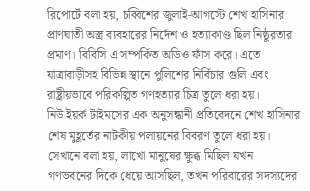রিপোর্টে বলা হয়, চব্বিশের জুলাই-আগস্টে শেখ হাসিনার প্রাণঘাতী অস্ত্র ব্যবহারের নির্দেশ ও হত্যাকাণ্ড ছিল নিষ্ঠুরতার প্রমাণ। বিবিসি এ সম্পর্কিত অডিও ফাঁস করে। এতে যাত্রাবাড়ীসহ বিভিন্ন স্থানে পুলিশের নির্বিচার গুলি এবং রাষ্ট্রীয়ভাবে পরিকল্পিত গণহত্যার চিত্র তুলে ধরা হয়।
নিউ ইয়র্ক টাইমসের এক অনুসন্ধানী প্রতিবেদনে শেখ হাসিনার শেষ মুহূর্তের নাটকীয় পলায়নের বিবরণ তুলে ধরা হয়। সেখানে বলা হয়, লাখো মানুষের ক্ষুব্ধ মিছিল যখন গণভবনের দিকে ধেয়ে আসছিল, তখন পরিবারের সদস্যদের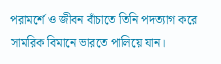পরামর্শে ও জীবন বাঁচাতে তিনি পদত্যাগ করে সামরিক বিমানে ভারতে পালিয়ে যান।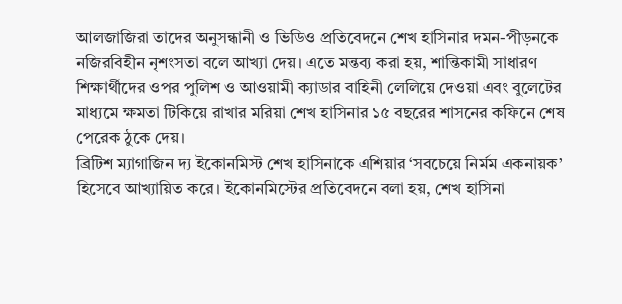আলজাজিরা তাদের অনুসন্ধানী ও ভিডিও প্রতিবেদনে শেখ হাসিনার দমন-পীড়নকে নজিরবিহীন নৃশংসতা বলে আখ্যা দেয়। এতে মন্তব্য করা হয়, শান্তিকামী সাধারণ শিক্ষার্থীদের ওপর পুলিশ ও আওয়ামী ক্যাডার বাহিনী লেলিয়ে দেওয়া এবং বুলেটের মাধ্যমে ক্ষমতা টিকিয়ে রাখার মরিয়া শেখ হাসিনার ১৫ বছরের শাসনের কফিনে শেষ পেরেক ঠুকে দেয়।
ব্রিটিশ ম্যাগাজিন দ্য ইকোনমিস্ট শেখ হাসিনাকে এশিয়ার ‘সবচেয়ে নির্মম একনায়ক’ হিসেবে আখ্যায়িত করে। ইকোনমিস্টের প্রতিবেদনে বলা হয়, শেখ হাসিনা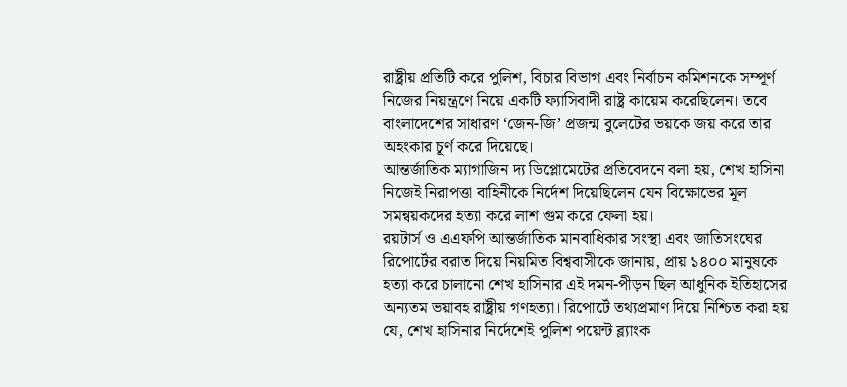রাষ্ট্রীয় প্রতিটি করে পুলিশ, বিচার বিভাগ এবং নির্বাচন কমিশনকে সম্পূর্ণ নিজের নিয়ন্ত্রণে নিয়ে একটি ফ্যাসিবাদী রাষ্ট্র কায়েম করেছিলেন। তবে বাংলাদেশের সাধারণ ‘জেন-জি’ প্রজন্ম বুলেটের ভয়কে জয় করে তার অহংকার চূর্ণ করে দিয়েছে।
আন্তর্জাতিক ম্যাগাজিন দ্য ডিপ্লোমেটের প্রতিবেদনে বলা হয়, শেখ হাসিনা নিজেই নিরাপত্তা বাহিনীকে নির্দেশ দিয়েছিলেন যেন বিক্ষোভের মূল সমন্বয়কদের হত্যা করে লাশ গুম করে ফেলা হয়।
রয়টার্স ও এএফপি আন্তর্জাতিক মানবাধিকার সংস্থা এবং জাতিসংঘের রিপোর্টের বরাত দিয়ে নিয়মিত বিশ্ববাসীকে জানায়, প্রায় ১৪০০ মানুষকে হত্যা করে চালানো শেখ হাসিনার এই দমন-পীড়ন ছিল আধুনিক ইতিহাসের অন্যতম ভয়াবহ রাষ্ট্রীয় গণহত্যা। রিপোর্টে তথ্যপ্রমাণ দিয়ে নিশ্চিত করা হয় যে, শেখ হাসিনার নির্দেশেই পুলিশ পয়েন্ট ব্ল্যাংক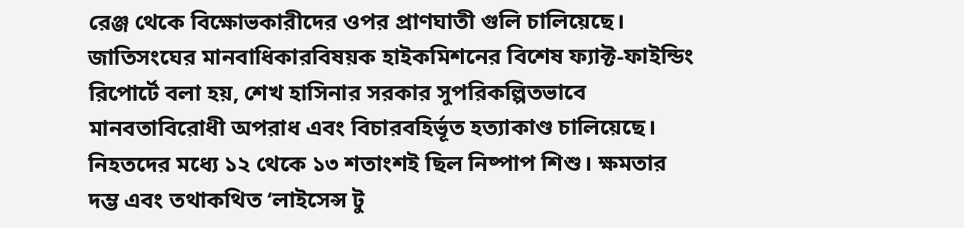রেঞ্জ থেকে বিক্ষোভকারীদের ওপর প্রাণঘাতী গুলি চালিয়েছে।
জাতিসংঘের মানবাধিকারবিষয়ক হাইকমিশনের বিশেষ ফ্যাক্ট-ফাইন্ডিং রিপোর্টে বলা হয়, শেখ হাসিনার সরকার সুপরিকল্পিতভাবে মানবতাবিরোধী অপরাধ এবং বিচারবহির্ভূত হত্যাকাণ্ড চালিয়েছে। নিহতদের মধ্যে ১২ থেকে ১৩ শতাংশই ছিল নিষ্পাপ শিশু। ক্ষমতার দম্ভ এবং তথাকথিত ‘লাইসেন্স টু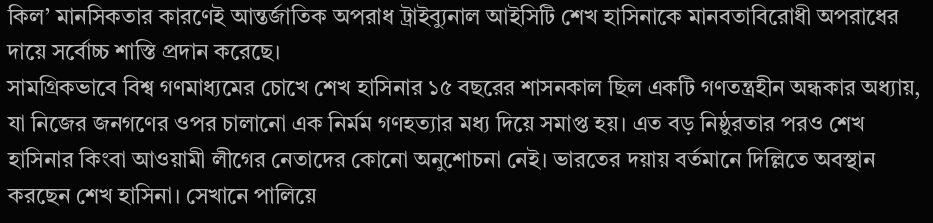কিল’ মানসিকতার কারণেই আন্তর্জাতিক অপরাধ ট্রাইব্যুনাল আইসিটি শেখ হাসিনাকে মানবতাবিরোধী অপরাধের দায়ে সর্বোচ্চ শাস্তি প্রদান করেছে।
সামগ্রিকভাবে বিশ্ব গণমাধ্যমের চোখে শেখ হাসিনার ১৫ বছরের শাসনকাল ছিল একটি গণতন্ত্রহীন অন্ধকার অধ্যায়, যা নিজের জনগণের ওপর চালানো এক নির্মম গণহত্যার মধ্য দিয়ে সমাপ্ত হয়। এত বড় নিষ্ঠুরতার পরও শেখ হাসিনার কিংবা আওয়ামী লীগের নেতাদের কোনো অনুশোচনা নেই। ভারতের দয়ায় বর্তমানে দিল্লিতে অবস্থান করছেন শেখ হাসিনা। সেখানে পালিয়ে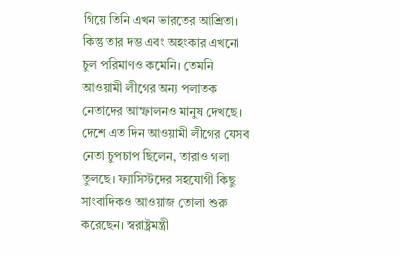গিয়ে তিনি এখন ভারতের আশ্রিতা। কিন্তু তার দম্ভ এবং অহংকার এখনো চুল পরিমাণও কমেনি। তেমনি আওয়ামী লীগের অন্য পলাতক নেতাদের আস্ফালনও মানুষ দেখছে।
দেশে এত দিন আওয়ামী লীগের যেসব নেতা চুপচাপ ছিলেন, তারাও গলা তুলছে। ফ্যাসিস্টদের সহযোগী কিছু সাংবাদিকও আওয়াজ তোলা শুরু করেছেন। স্বরাষ্ট্রমন্ত্রী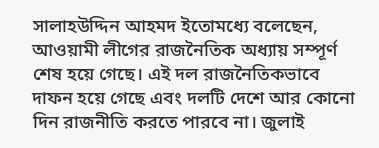সালাহউদ্দিন আহমদ ইতোমধ্যে বলেছেন, আওয়ামী লীগের রাজনৈতিক অধ্যায় সম্পূর্ণ শেষ হয়ে গেছে। এই দল রাজনৈতিকভাবে দাফন হয়ে গেছে এবং দলটি দেশে আর কোনো দিন রাজনীতি করতে পারবে না। জুলাই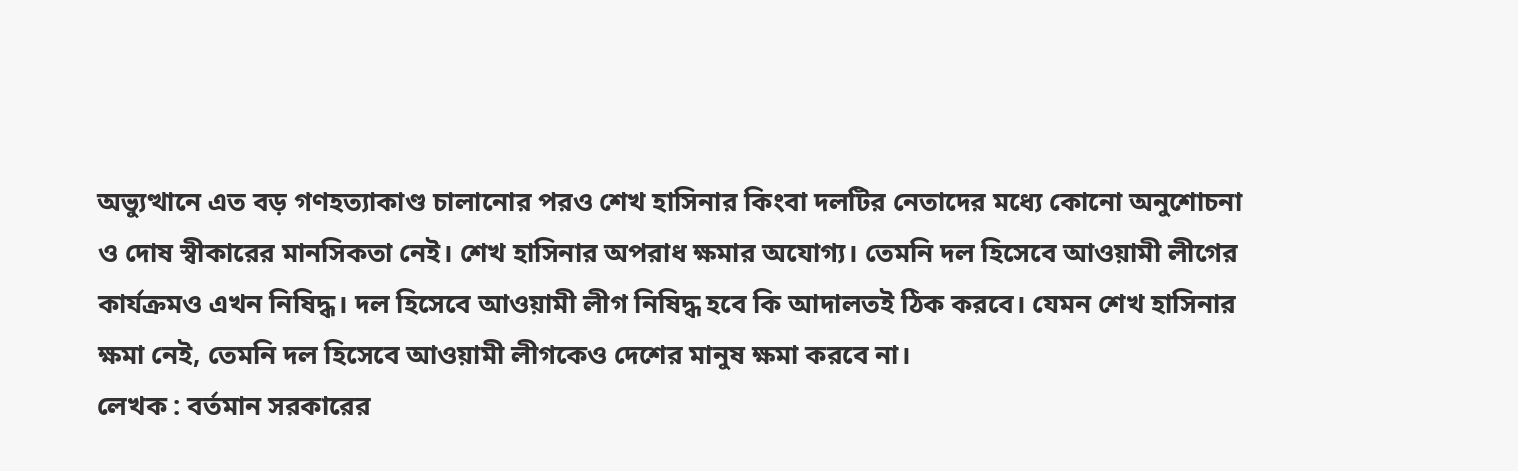অভ্যুত্থানে এত বড় গণহত্যাকাণ্ড চালানোর পরও শেখ হাসিনার কিংবা দলটির নেতাদের মধ্যে কোনো অনুশোচনা ও দোষ স্বীকারের মানসিকতা নেই। শেখ হাসিনার অপরাধ ক্ষমার অযোগ্য। তেমনি দল হিসেবে আওয়ামী লীগের কার্যক্রমও এখন নিষিদ্ধ। দল হিসেবে আওয়ামী লীগ নিষিদ্ধ হবে কি আদালতই ঠিক করবে। যেমন শেখ হাসিনার ক্ষমা নেই, তেমনি দল হিসেবে আওয়ামী লীগকেও দেশের মানুষ ক্ষমা করবে না।
লেখক : বর্তমান সরকারের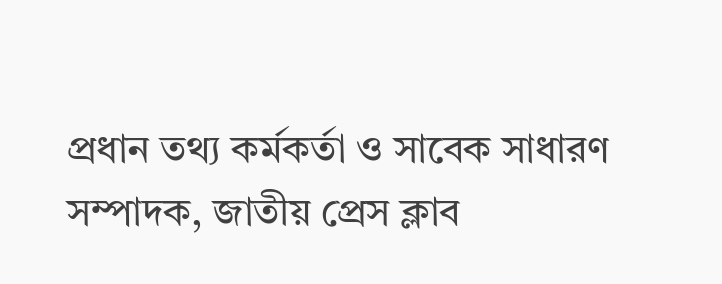প্রধান তথ্য কর্মকর্তা ও সাবেক সাধারণ সম্পাদক, জাতীয় প্রেস ক্লাব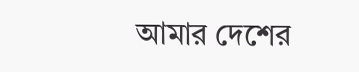আমার দেশের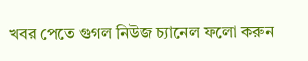খবর পেতে গুগল নিউজ চ্যানেল ফলো করুন